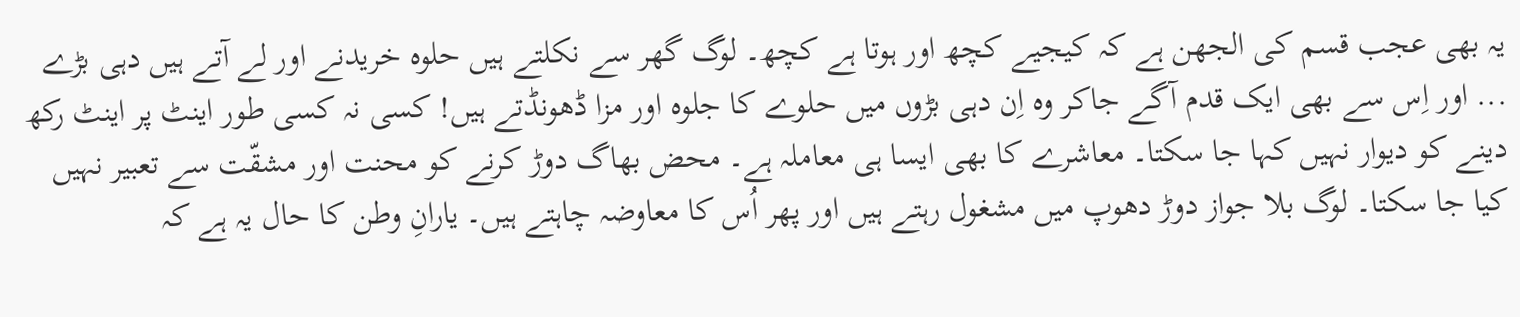یہ بھی عجب قسم کی الجھن ہے کہ کیجیے کچھ اور ہوتا ہے کچھ۔ لوگ گھر سے نکلتے ہیں حلوہ خریدنے اور لے آتے ہیں دہی بڑے ... اور اِس سے بھی ایک قدم آگے جاکر وہ اِن دہی بڑوں میں حلوے کا جلوہ اور مزا ڈھونڈتے ہیں! کسی نہ کسی طور اینٹ پر اینٹ رکھ دینے کو دیوار نہیں کہا جا سکتا۔ معاشرے کا بھی ایسا ہی معاملہ ہے۔ محض بھاگ دوڑ کرنے کو محنت اور مشقّت سے تعبیر نہیں کیا جا سکتا۔ لوگ بلا جواز دوڑ دھوپ میں مشغول رہتے ہیں اور پھر اُس کا معاوضہ چاہتے ہیں۔ یارانِ وطن کا حال یہ ہے کہ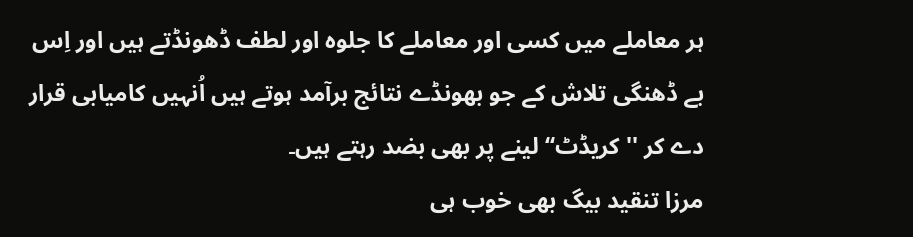ہر معاملے میں کسی اور معاملے کا جلوہ اور لطف ڈھونڈتے ہیں اور اِس بے ڈھنگی تلاش کے جو بھونڈے نتائج برآمد ہوتے ہیں اُنہیں کامیابی قرار دے کر ''کریڈٹ‘‘ لینے پر بھی بضد رہتے ہیں۔
مرزا تنقید بیگ بھی خوب ہی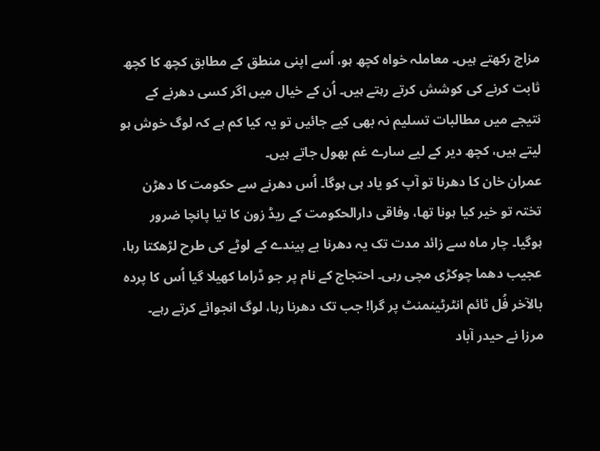مزاج رکھتے ہیں۔ معاملہ خواہ کچھ ہو، اُسے اپنی منطق کے مطابق کچھ کا کچھ ثابت کرنے کی کوشش کرتے رہتے ہیں۔ اُن کے خیال میں اگر کسی دھرنے کے نتیجے میں مطالبات تسلیم نہ بھی کیے جائیں تو یہ کیا کم ہے کہ لوگ خوش ہو لیتے ہیں، کچھ دیر کے لیے سارے غم بھول جاتے ہیں۔
عمران خان کا دھرنا تو آپ کو یاد ہی ہوگا۔ اُس دھرنے سے حکومت کا دھڑن تختہ تو خیر کیا ہونا تھا، وفاقی دارالحکومت کے ریڈ زون کا تیا پانچا ضرور ہوگیا۔ چار ماہ سے زائد مدت تک یہ دھرنا بے پیندے کے لوٹے کی طرح لڑھکتا رہا، عجیب دھما چوکڑی مچی رہی۔ احتجاج کے نام پر جو ڈراما کھیلا گیا اُس کا پردہ بالآخر فُل ٹائم انٹرٹینمنٹ پر گرا! جب تک دھرنا رہا، لوگ انجوائے کرتے رہے۔
مرزا نے حیدر آباد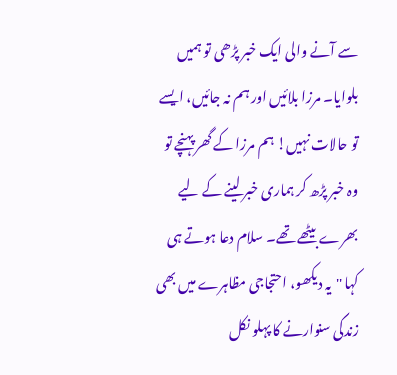سے آنے والی ایک خبر پڑھی تو ہمیں بلوایا۔ مرزا بلائیں اور ہم نہ جائیں، ایسے تو حالات نہیں! ہم مرزا کے گھر پہنچے تو وہ خبر پڑھ کر ہماری خبر لینے کے لیے بھرے بیٹھے تھے۔ سلام دعا ہوتے ہی کہا ''یہ دیکھو، احتجاجی مظاہرے میں بھی زندگی سنوارنے کا پہلو نکل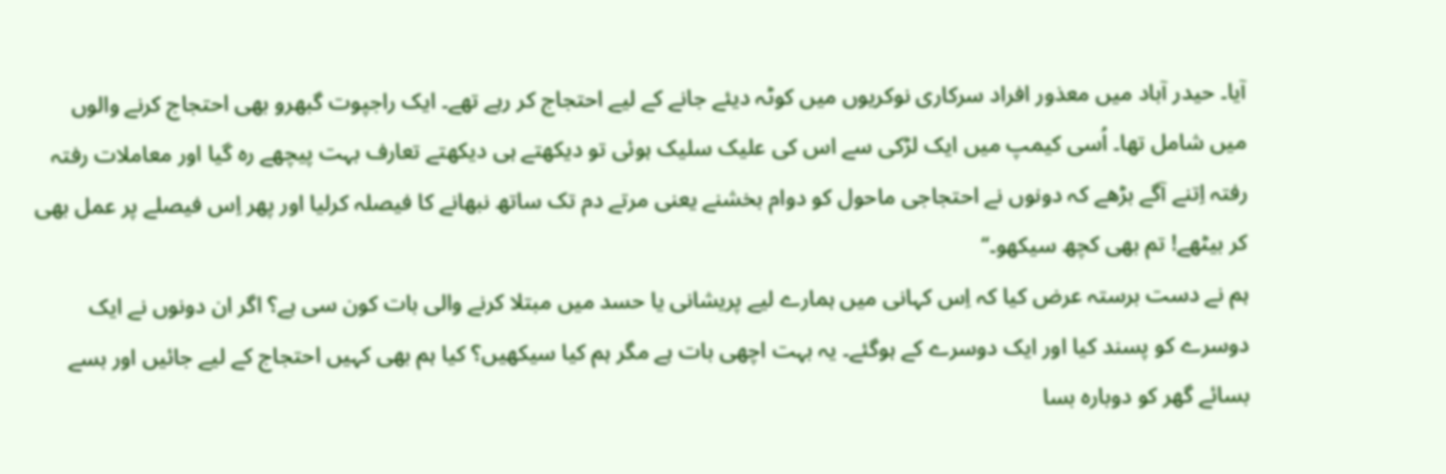آیا۔ حیدر آباد میں معذور افراد سرکاری نوکریوں میں کوٹہ دیئے جانے کے لیے احتجاج کر رہے تھے۔ ایک راجپوت گبھرو بھی احتجاج کرنے والوں میں شامل تھا۔ اُسی کیمپ میں ایک لڑکی سے اس کی علیک سلیک ہوئی تو دیکھتے ہی دیکھتے تعارف بہت پیچھے رہ گیا اور معاملات رفتہ رفتہ اِتنے آگے بڑھے کہ دونوں نے احتجاجی ماحول کو دوام بخشنے یعنی مرتے دم تک ساتھ نبھانے کا فیصلہ کرلیا اور پھر اِس فیصلے پر عمل بھی کر بیٹھے! تم بھی کچھ سیکھو۔‘‘
ہم نے دست برستہ عرض کیا کہ اِس کہانی میں ہمارے لیے پریشانی یا حسد میں مبتلا کرنے والی بات کون سی ہے؟ اگر ان دونوں نے ایک دوسرے کو پسند کیا اور ایک دوسرے کے ہوگئے۔ یہ بہت اچھی بات ہے مگر ہم کیا سیکھیں؟ کیا ہم بھی کہیں احتجاج کے لیے جائیں اور بسے بسائے گھر کو دوبارہ بسا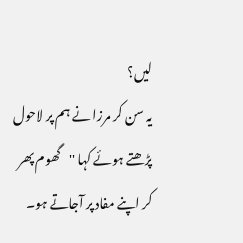لیں؟
یہ سن کر مرزا نے ہم پر لاحول پڑھتے ہوئے کہا ''گھوم پھر کر اپنے مفاد پر آجاتے ہو۔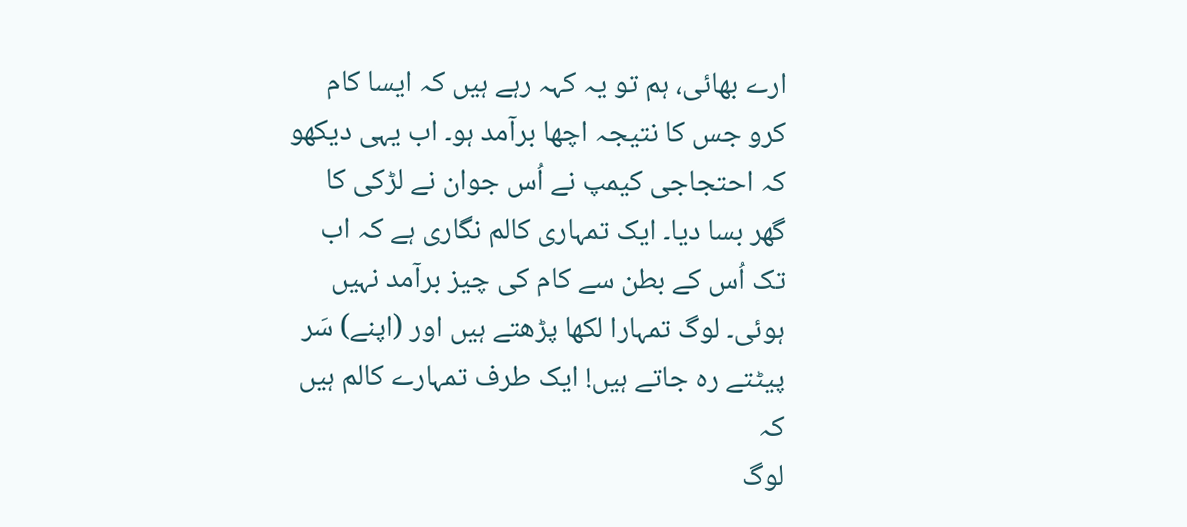ارے بھائی، ہم تو یہ کہہ رہے ہیں کہ ایسا کام کرو جس کا نتیجہ اچھا برآمد ہو۔ اب یہی دیکھو کہ احتجاجی کیمپ نے اُس جوان نے لڑکی کا گھر بسا دیا۔ ایک تمہاری کالم نگاری ہے کہ اب تک اُس کے بطن سے کام کی چیز برآمد نہیں ہوئی۔ لوگ تمہارا لکھا پڑھتے ہیں اور (اپنے) سَر پیٹتے رہ جاتے ہیں! ایک طرف تمہارے کالم ہیں کہ
لوگ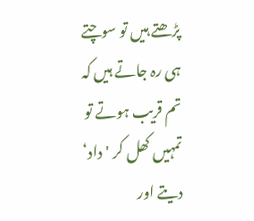پڑھتے ہیں تو سوچتے ہی رہ جاتے ہیں کہ تم قریب ہوتے تو تمہیں کھل کر 'داد‘ دیتے اور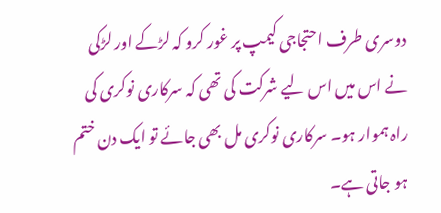دوسری طرف احتجاجی کیمپ پر غور کرو کہ لڑکے اور لڑکی نے اس میں اس لیے شرکت کی تھی کہ سرکاری نوکری کی راہ ہموار ہو۔ سرکاری نوکری مل بھی جائے تو ایک دن ختم ہو جاتی ہے۔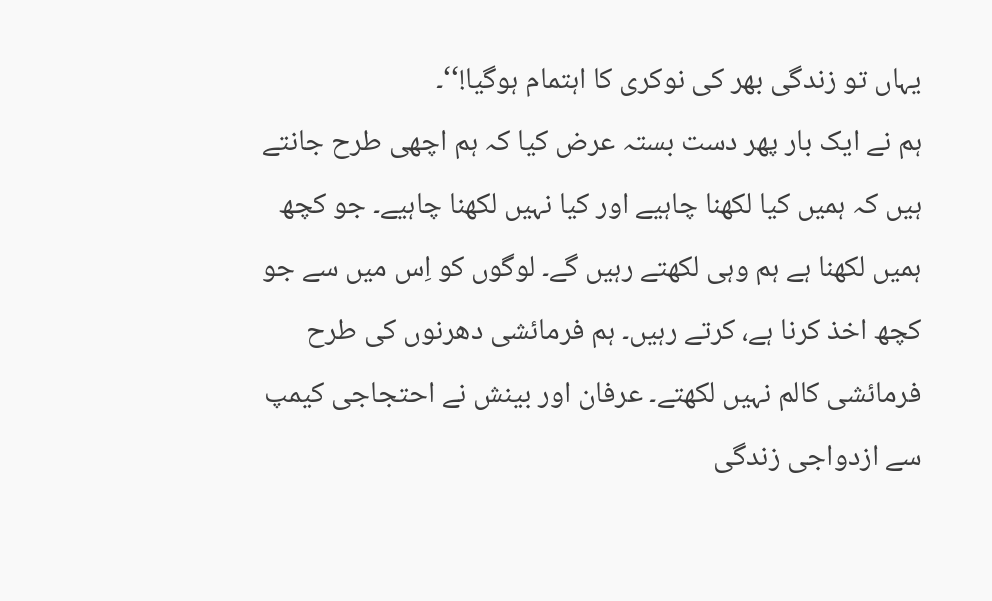یہاں تو زندگی بھر کی نوکری کا اہتمام ہوگیا!‘‘۔
ہم نے ایک بار پھر دست بستہ عرض کیا کہ ہم اچھی طرح جانتے ہیں کہ ہمیں کیا لکھنا چاہیے اور کیا نہیں لکھنا چاہیے۔ جو کچھ ہمیں لکھنا ہے ہم وہی لکھتے رہیں گے۔ لوگوں کو اِس میں سے جو کچھ اخذ کرنا ہے، کرتے رہیں۔ ہم فرمائشی دھرنوں کی طرح فرمائشی کالم نہیں لکھتے۔ عرفان اور بینش نے احتجاجی کیمپ سے ازدواجی زندگی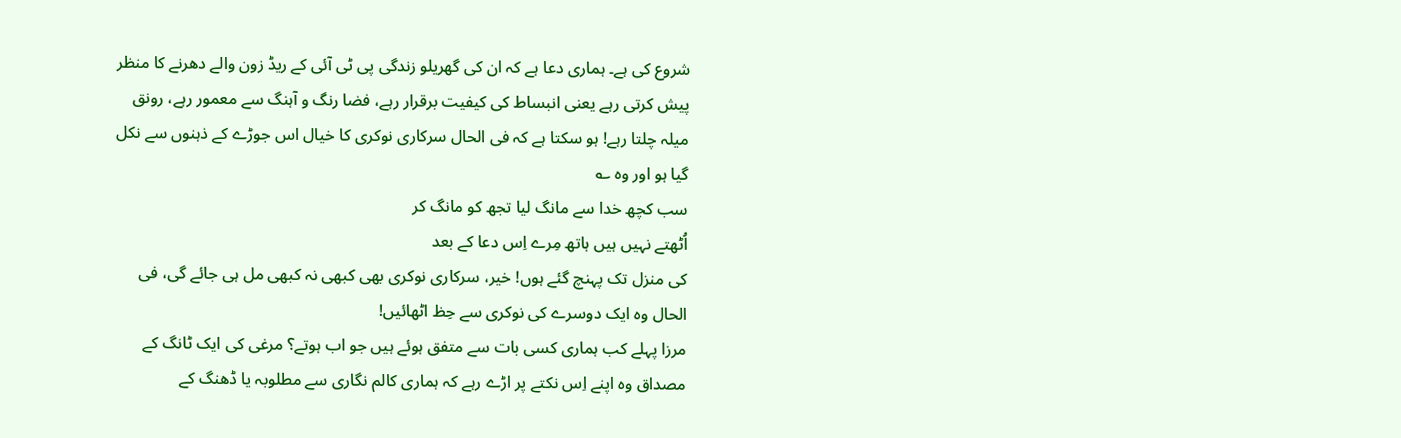شروع کی ہے۔ ہماری دعا ہے کہ ان کی گھریلو زندگی پی ٹی آئی کے ریڈ زون والے دھرنے کا منظر پیش کرتی رہے یعنی انبساط کی کیفیت برقرار رہے، فضا رنگ و آہنگ سے معمور رہے، رونق میلہ چلتا رہے! ہو سکتا ہے کہ فی الحال سرکاری نوکری کا خیال اس جوڑے کے ذہنوں سے نکل گیا ہو اور وہ ؎
سب کچھ خدا سے مانگ لیا تجھ کو مانگ کر
اُٹھتے نہیں ہیں ہاتھ مِرے اِس دعا کے بعد
کی منزل تک پہنچ گئے ہوں! خیر، سرکاری نوکری بھی کبھی نہ کبھی مل ہی جائے گی، فی الحال وہ ایک دوسرے کی نوکری سے حِظ اٹھائیں!
مرزا پہلے کب ہماری کسی بات سے متفق ہوئے ہیں جو اب ہوتے؟ مرغی کی ایک ٹانگ کے مصداق وہ اپنے اِس نکتے پر اڑے رہے کہ ہماری کالم نگاری سے مطلوبہ یا ڈھنگ کے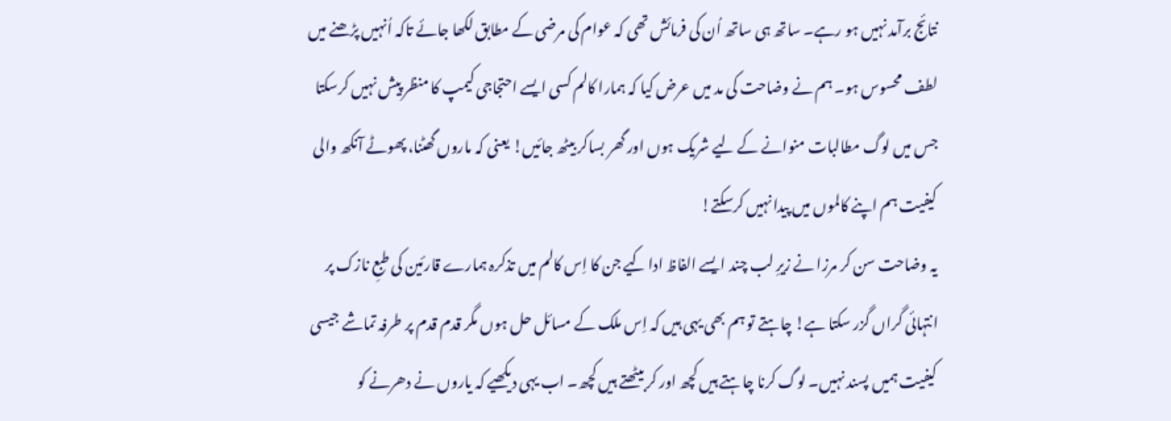نتائج برآمد نہیں ہو رہے۔ ساتھ ہی ساتھ اُن کی فرمائش تھی کہ عوام کی مرضی کے مطابق لکھا جائے تاکہ اُنہیں پڑھنے میں لطف محسوس ہو۔ ہم نے وضاحت کی مد میں عرض کیا کہ ہمارا کالم کسی ایسے احتجاجی کیمپ کا منظر پیش نہیں کرسکتا جس میں لوگ مطالبات منوانے کے لیے شریک ہوں اور گھر بساکر بیٹھ جائیں! یعنی کہ ماروں گھٹنا، پھوٹے آنکھ والی کیفیت ہم اپنے کالموں میں پیدا نہیں کرسکتے!
یہ وضاحت سن کر مرزا نے زیرِ لب چند ایسے الفاظ ادا کیے جن کا اِس کالم میں تذکرہ ہمارے قارئین کی طبعِ نازک پر انتہائی گراں گزر سکتا ہے! چاہتے تو ہم بھی یہی ہیں کہ اِس ملک کے مسائل حل ہوں مگر قدم قدم پر طرفہ تماشے جیسی کیفیت ہمیں پسند نہیں۔ لوگ کرنا چاہتے ہیں کچھ اور کر بیٹھتے ہیں کچھ۔ اب یہی دیکھیے کہ یاروں نے دھرنے کو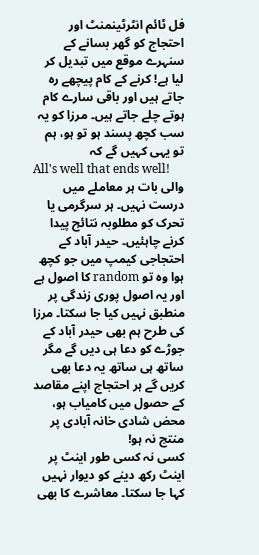فل ٹائم انٹرٹینمنٹ اور احتجاج کو گھر بسانے کے سنہرے موقع میں تبدیل کر لیا ہے! کرنے کے کام پیچھے رہ جاتے ہیں اور باقی سارے کام ہوتے چلے جاتے ہیں۔ مرزا کو یہ سب کچھ پسند ہو تو ہو، ہم تو یہی کہیں گے کہ
All's well that ends well!
والی بات ہر معاملے میں درست نہیں۔ ہر سرگرمی یا تحرک کو مطلوبہ نتائج پیدا کرنے چاہئیں۔ حیدر آباد کے احتجاجی کیمپ میں جو کچھ ہوا وہ تو random کا اصول ہے اور یہ اصول پوری زندگی پر منطبق نہیں کیا جا سکتا۔ مرزا کی طرح ہم بھی حیدر آباد کے جوڑے کو دعا ہی دیں گے مگر ساتھ ہی ساتھ یہ دعا بھی کریں گے ہر احتجاج اپنے مقاصد کے حصول میں کامیاب ہو، محض شادی خانہ آبادی پر منتج نہ ہو!
کسی نہ کسی طور اینٹ پر اینٹ رکھ دینے کو دیوار نہیں کہا جا سکتا۔ معاشرے کا بھی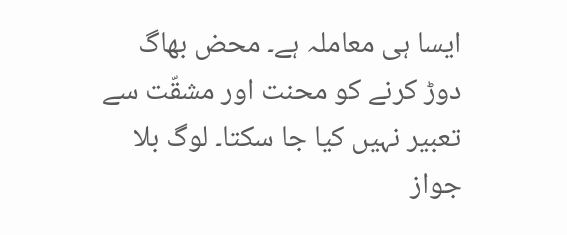ایسا ہی معاملہ ہے۔ محض بھاگ دوڑ کرنے کو محنت اور مشقّت سے تعبیر نہیں کیا جا سکتا۔ لوگ بلا جواز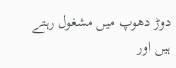دوڑ دھوپ میں مشغول رہتے ہیں اور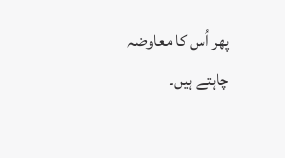پھر اُس کا معاوضہ چاہتے ہیں۔